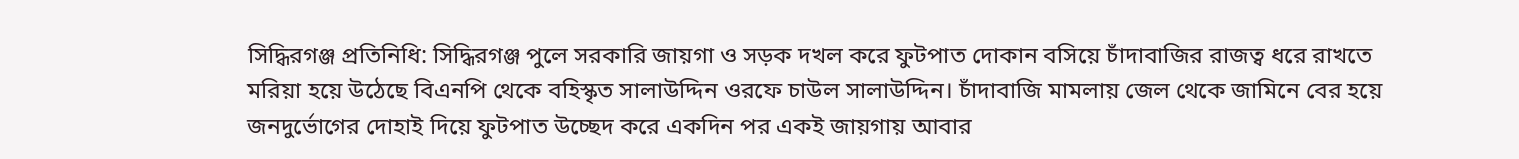সিদ্ধিরগঞ্জ প্রতিনিধি: সিদ্ধিরগঞ্জ পুলে সরকারি জায়গা ও সড়ক দখল করে ফুটপাত দোকান বসিয়ে চাঁদাবাজির রাজত্ব ধরে রাখতে মরিয়া হয়ে উঠেছে বিএনপি থেকে বহিস্কৃত সালাউদ্দিন ওরফে চাউল সালাউদ্দিন। চাঁদাবাজি মামলায় জেল থেকে জামিনে বের হয়ে জনদুর্ভোগের দোহাই দিয়ে ফুটপাত উচ্ছেদ করে একদিন পর একই জায়গায় আবার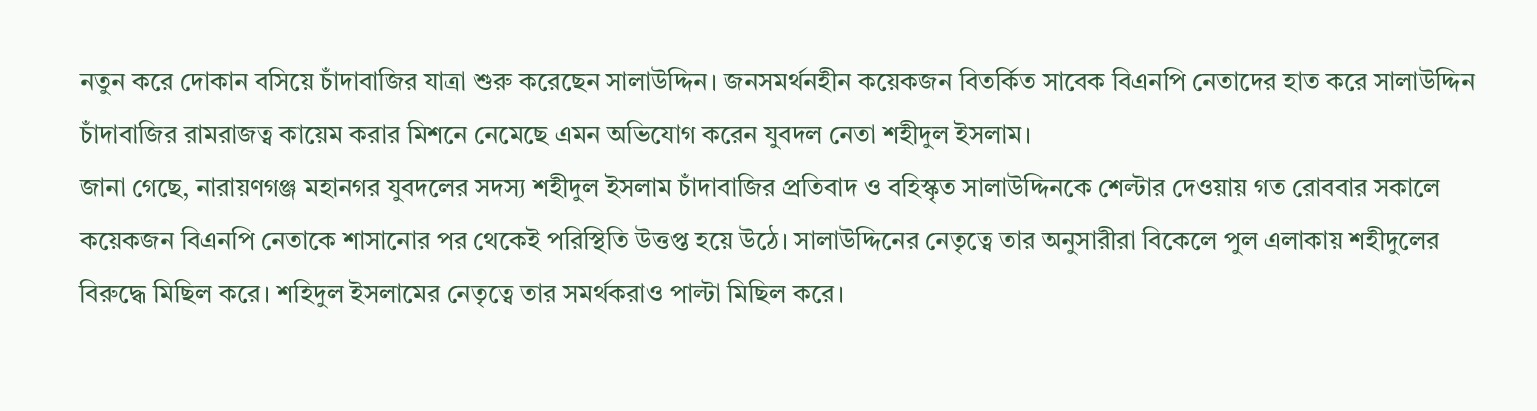নতুন করে দোকান বসিয়ে চাঁদাবাজির যাত্রা শুরু করেছেন সালাউদ্দিন। জনসমর্থনহীন কয়েকজন বিতর্কিত সাবেক বিএনপি নেতাদের হাত করে সালাউদ্দিন চাঁদাবাজির রামরাজত্ব কায়েম করার মিশনে নেমেছে এমন অভিযোগ করেন যুবদল নেতা শহীদুল ইসলাম।
জানা গেছে, নারায়ণগঞ্জ মহানগর যুবদলের সদস্য শহীদুল ইসলাম চাঁদাবাজির প্রতিবাদ ও বহিস্কৃত সালাউদ্দিনকে শেল্টার দেওয়ায় গত রোববার সকালে কয়েকজন বিএনপি নেতাকে শাসানোর পর থেকেই পরিস্থিতি উত্তপ্ত হয়ে উঠে। সালাউদ্দিনের নেতৃত্বে তার অনুসারীরা বিকেলে পুল এলাকায় শহীদুলের বিরুদ্ধে মিছিল করে। শহিদুল ইসলামের নেতৃত্বে তার সমর্থকরাও পাল্টা মিছিল করে।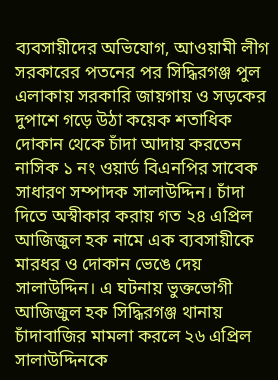ব্যবসায়ীদের অভিযোগ, আওয়ামী লীগ সরকারের পতনের পর সিদ্ধিরগঞ্জ পুল এলাকায় সরকারি জায়গায় ও সড়কের দুপাশে গড়ে উঠা কয়েক শতাধিক দোকান থেকে চাঁদা আদায় করতেন নাসিক ১ নং ওয়ার্ড বিএনপির সাবেক সাধারণ সম্পাদক সালাউদ্দিন। চাঁদা দিতে অস্বীকার করায় গত ২৪ এপ্রিল আজিজুল হক নামে এক ব্যবসায়ীকে মারধর ও দোকান ভেঙে দেয় সালাউদ্দিন। এ ঘটনায় ভুক্তভোগী আজিজুল হক সিদ্ধিরগঞ্জ থানায় চাঁদাবাজির মামলা করলে ২৬ এপ্রিল সালাউদ্দিনকে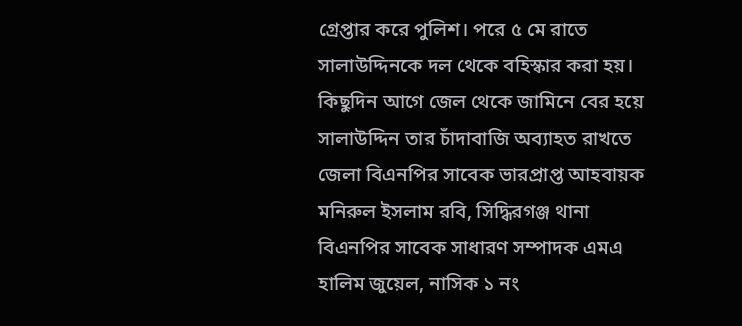গ্রেপ্তার করে পুলিশ। পরে ৫ মে রাতে সালাউদ্দিনকে দল থেকে বহিস্কার করা হয়। কিছুদিন আগে জেল থেকে জামিনে বের হয়ে সালাউদ্দিন তার চাঁদাবাজি অব্যাহত রাখতে জেলা বিএনপির সাবেক ভারপ্রাপ্ত আহবায়ক মনিরুল ইসলাম রবি, সিদ্ধিরগঞ্জ থানা বিএনপির সাবেক সাধারণ সম্পাদক এমএ হালিম জুয়েল, নাসিক ১ নং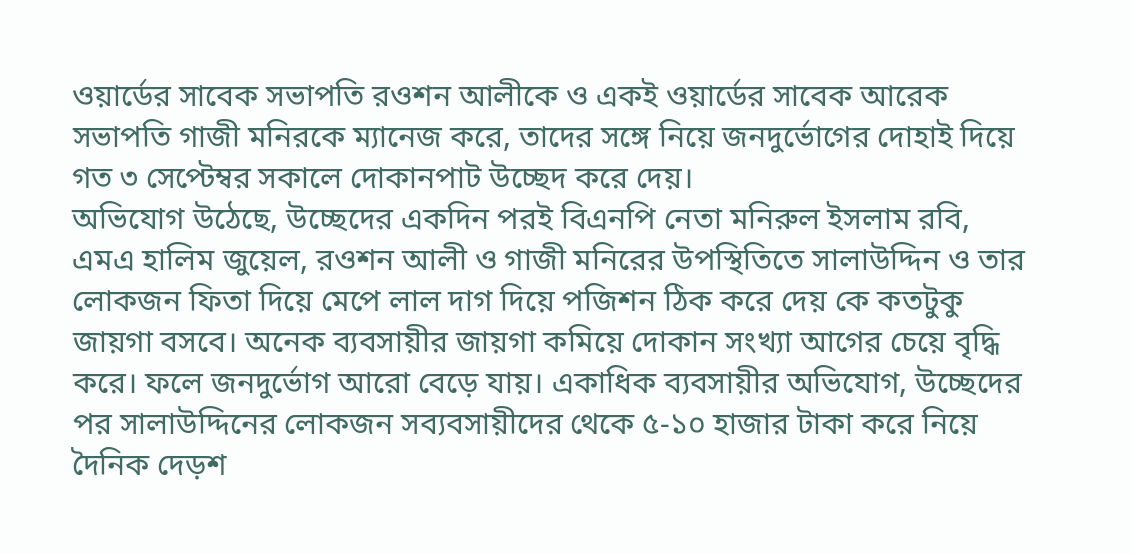ওয়ার্ডের সাবেক সভাপতি রওশন আলীকে ও একই ওয়ার্ডের সাবেক আরেক সভাপতি গাজী মনিরকে ম্যানেজ করে, তাদের সঙ্গে নিয়ে জনদুর্ভোগের দোহাই দিয়ে গত ৩ সেপ্টেম্বর সকালে দোকানপাট উচ্ছেদ করে দেয়।
অভিযোগ উঠেছে, উচ্ছেদের একদিন পরই বিএনপি নেতা মনিরুল ইসলাম রবি, এমএ হালিম জুয়েল, রওশন আলী ও গাজী মনিরের উপস্থিতিতে সালাউদ্দিন ও তার লোকজন ফিতা দিয়ে মেপে লাল দাগ দিয়ে পজিশন ঠিক করে দেয় কে কতটুকু জায়গা বসবে। অনেক ব্যবসায়ীর জায়গা কমিয়ে দোকান সংখ্যা আগের চেয়ে বৃদ্ধি করে। ফলে জনদুর্ভোগ আরো বেড়ে যায়। একাধিক ব্যবসায়ীর অভিযোগ, উচ্ছেদের পর সালাউদ্দিনের লোকজন সব্যবসায়ীদের থেকে ৫-১০ হাজার টাকা করে নিয়ে দৈনিক দেড়শ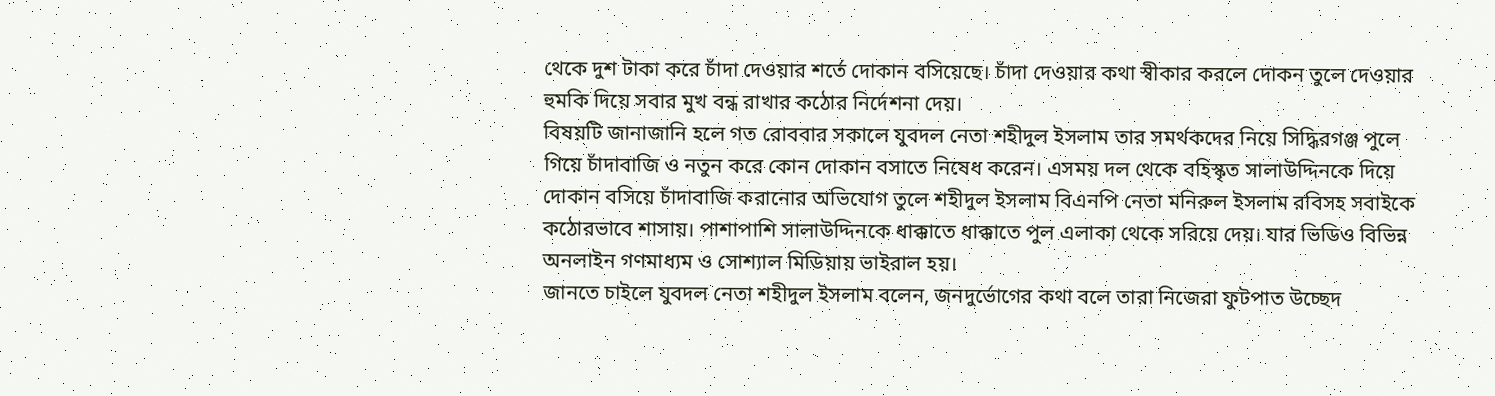থেকে দুশ টাকা করে চাঁদা দেওয়ার শর্তে দোকান বসিয়েছে। চাঁদা দেওয়ার কথা স্বীকার করলে দোকন তুলে দেওয়ার হুমকি দিয়ে সবার মুখ বন্ধ রাখার কঠোর নির্দেশনা দেয়।
বিষয়টি জানাজানি হলে গত রোববার সকালে যুবদল নেতা শহীদুল ইসলাম তার সমর্থকদের নিয়ে সিদ্ধিরগঞ্জ পুলে গিয়ে চাঁদাবাজি ও নতুন করে কোন দোকান বসাতে নিষেধ করেন। এসময় দল থেকে বহিস্কৃত সালাউদ্দিনকে দিয়ে দোকান বসিয়ে চাঁদাবাজি করানোর অভিযোগ তুলে শহীদুল ইসলাম বিএনপি নেতা মনিরুল ইসলাম রবিসহ সবাইকে কঠোরভাবে শাসায়। পাশাপাশি সালাউদ্দিনকে ধাক্কাতে ধাক্কাতে পুল এলাকা থেকে সরিয়ে দেয়। যার ভিডিও বিভিন্ন অনলাইন গণমাধ্যম ও সোশ্যাল মিডিয়ায় ভাইরাল হয়।
জানতে চাইলে যুবদল নেতা শহীদুল ইসলাম বলেন, জনদুর্ভোগের কথা বলে তারা নিজেরা ফুটপাত উচ্ছেদ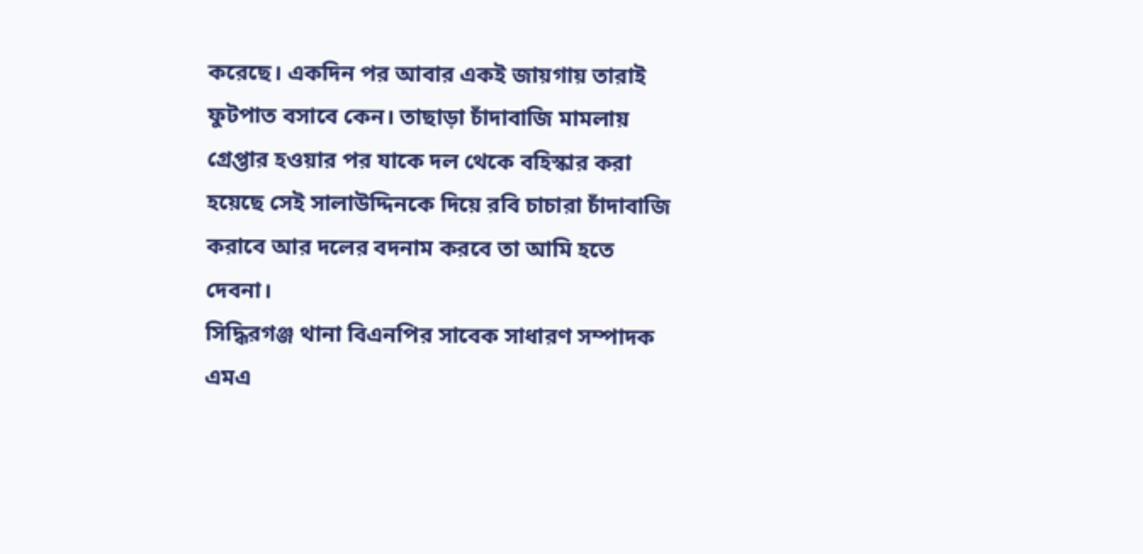করেছে। একদিন পর আবার একই জায়গায় তারাই ফুটপাত বসাবে কেন। তাছাড়া চাঁদাবাজি মামলায় গ্রেপ্তার হওয়ার পর যাকে দল থেকে বহিস্কার করা হয়েছে সেই সালাউদ্দিনকে দিয়ে রবি চাচারা চাঁদাবাজি করাবে আর দলের বদনাম করবে তা আমি হতে দেবনা।
সিদ্ধিরগঞ্জ থানা বিএনপির সাবেক সাধারণ সম্পাদক এমএ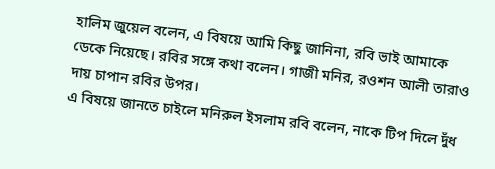হালিম জুয়েল বলেন, এ বিষয়ে আমি কিছু জানিনা, রবি ভাই আমাকে ডেকে নিয়েছে। রবির সঙ্গে কথা বলেন। গাজী মনির, রওশন আলী তারাও দায় চাপান রবির উপর।
এ বিষয়ে জানতে চাইলে মনিরুল ইসলাম রবি বলেন, নাকে টিপ দিলে দুঁধ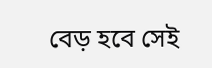বেড় হবে সেই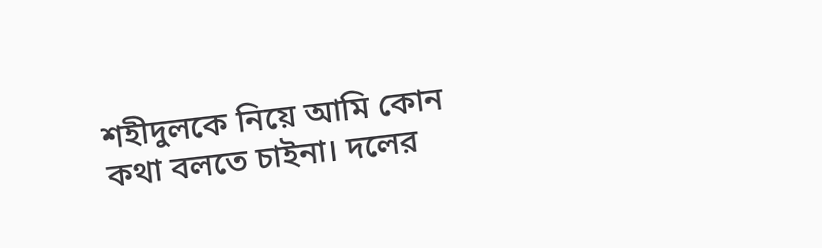শহীদুলকে নিয়ে আমি কোন কথা বলতে চাইনা। দলের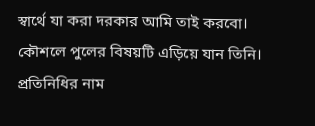স্বার্থে যা করা দরকার আমি তাই করবো। কৌশলে পুলের বিষয়টি এড়িয়ে যান তিনি।
প্রতিনিধির নাম